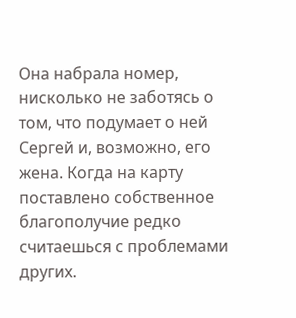Она набрала номер, нисколько не заботясь о том, что подумает о ней Сергей и, возможно, его жена. Когда на карту поставлено собственное благополучие редко считаешься с проблемами других.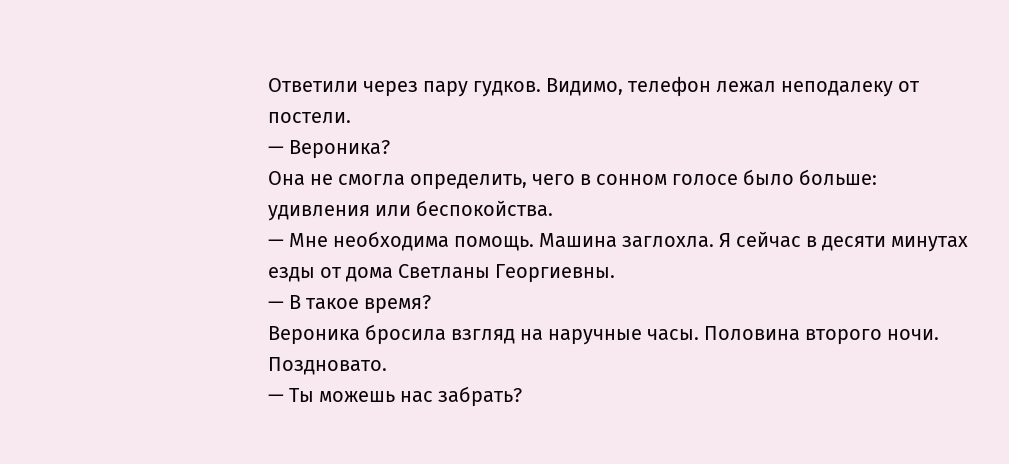Ответили через пару гудков. Видимо, телефон лежал неподалеку от постели.
— Вероника?
Она не смогла определить, чего в сонном голосе было больше: удивления или беспокойства.
— Мне необходима помощь. Машина заглохла. Я сейчас в десяти минутах езды от дома Светланы Георгиевны.
— В такое время?
Вероника бросила взгляд на наручные часы. Половина второго ночи. Поздновато.
— Ты можешь нас забрать?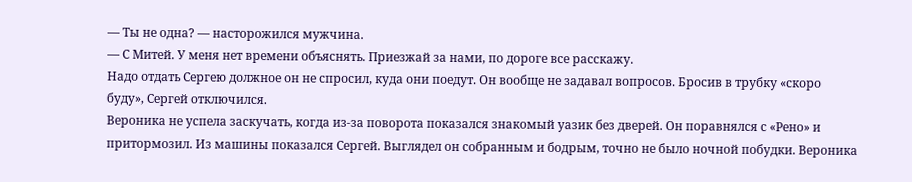— Ты не одна? — насторожился мужчина.
— С Митей. У меня нет времени объяснять. Приезжай за нами, по дороге все расскажу.
Надо отдать Сергею должное он не спросил, куда они поедут. Он вообще не задавал вопросов. Бросив в трубку «скоро буду», Сергей отключился.
Вероника не успела заскучать, когда из-за поворота показался знакомый уазик без дверей. Он поравнялся с «Рено» и притормозил. Из машины показался Сергей. Выглядел он собранным и бодрым, точно не было ночной побудки. Вероника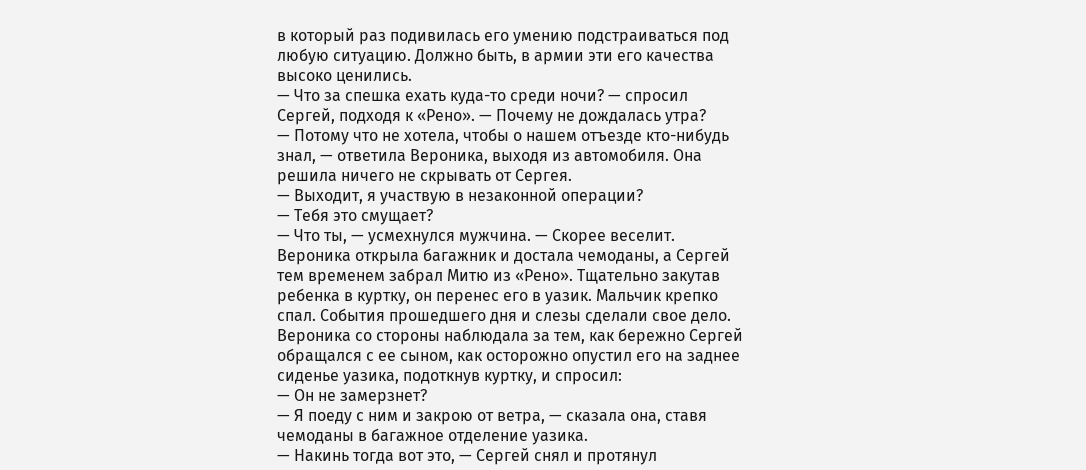в который раз подивилась его умению подстраиваться под любую ситуацию. Должно быть, в армии эти его качества высоко ценились.
— Что за спешка ехать куда-то среди ночи? — спросил Сергей, подходя к «Рено». — Почему не дождалась утра?
— Потому что не хотела, чтобы о нашем отъезде кто-нибудь знал, — ответила Вероника, выходя из автомобиля. Она решила ничего не скрывать от Сергея.
— Выходит, я участвую в незаконной операции?
— Тебя это смущает?
— Что ты, — усмехнулся мужчина. — Скорее веселит.
Вероника открыла багажник и достала чемоданы, а Сергей тем временем забрал Митю из «Рено». Тщательно закутав ребенка в куртку, он перенес его в уазик. Мальчик крепко спал. События прошедшего дня и слезы сделали свое дело.
Вероника со стороны наблюдала за тем, как бережно Сергей обращался с ее сыном, как осторожно опустил его на заднее сиденье уазика, подоткнув куртку, и спросил:
— Он не замерзнет?
— Я поеду с ним и закрою от ветра, — сказала она, ставя чемоданы в багажное отделение уазика.
— Накинь тогда вот это, — Сергей снял и протянул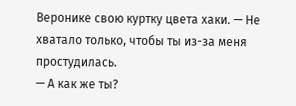Веронике свою куртку цвета хаки. — Не хватало только, чтобы ты из-за меня простудилась.
— А как же ты?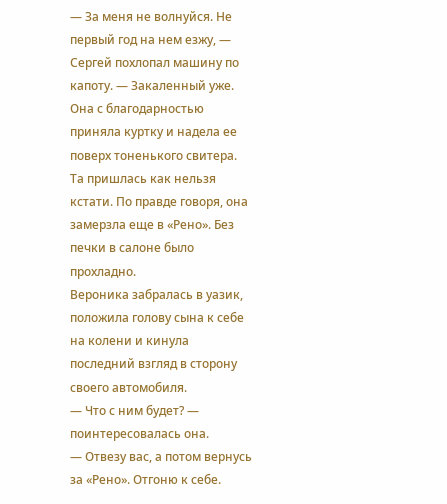— За меня не волнуйся. Не первый год на нем езжу, — Сергей похлопал машину по капоту. — Закаленный уже.
Она с благодарностью приняла куртку и надела ее поверх тоненького свитера. Та пришлась как нельзя кстати. По правде говоря, она замерзла еще в «Рено». Без печки в салоне было прохладно.
Вероника забралась в уазик, положила голову сына к себе на колени и кинула последний взгляд в сторону своего автомобиля.
— Что с ним будет? — поинтересовалась она.
— Отвезу вас, а потом вернусь за «Рено». Отгоню к себе.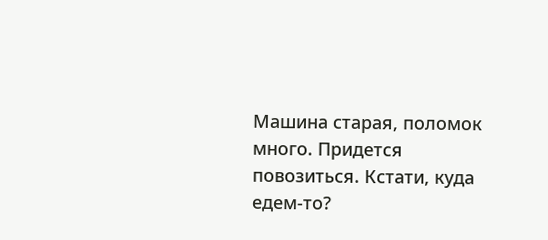Машина старая, поломок много. Придется повозиться. Кстати, куда едем-то?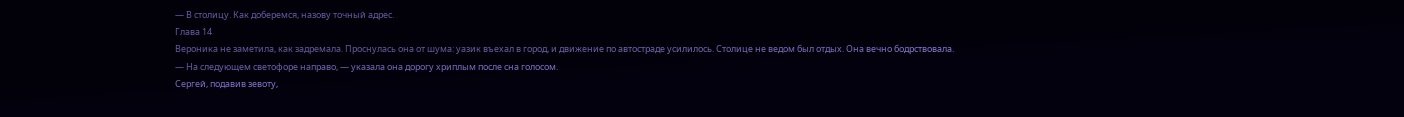— В столицу. Как доберемся, назову точный адрес.
Глава 14
Вероника не заметила, как задремала. Проснулась она от шума: уазик въехал в город, и движение по автостраде усилилось. Столице не ведом был отдых. Она вечно бодрствовала.
— На следующем светофоре направо, — указала она дорогу хриплым после сна голосом.
Сергей, подавив зевоту,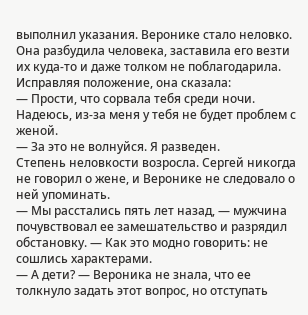выполнил указания. Веронике стало неловко. Она разбудила человека, заставила его везти их куда-то и даже толком не поблагодарила. Исправляя положение, она сказала:
— Прости, что сорвала тебя среди ночи. Надеюсь, из-за меня у тебя не будет проблем с женой.
— За это не волнуйся. Я разведен.
Степень неловкости возросла. Сергей никогда не говорил о жене, и Веронике не следовало о ней упоминать.
— Мы расстались пять лет назад, — мужчина почувствовал ее замешательство и разрядил обстановку. — Как это модно говорить: не сошлись характерами.
— А дети? — Вероника не знала, что ее толкнуло задать этот вопрос, но отступать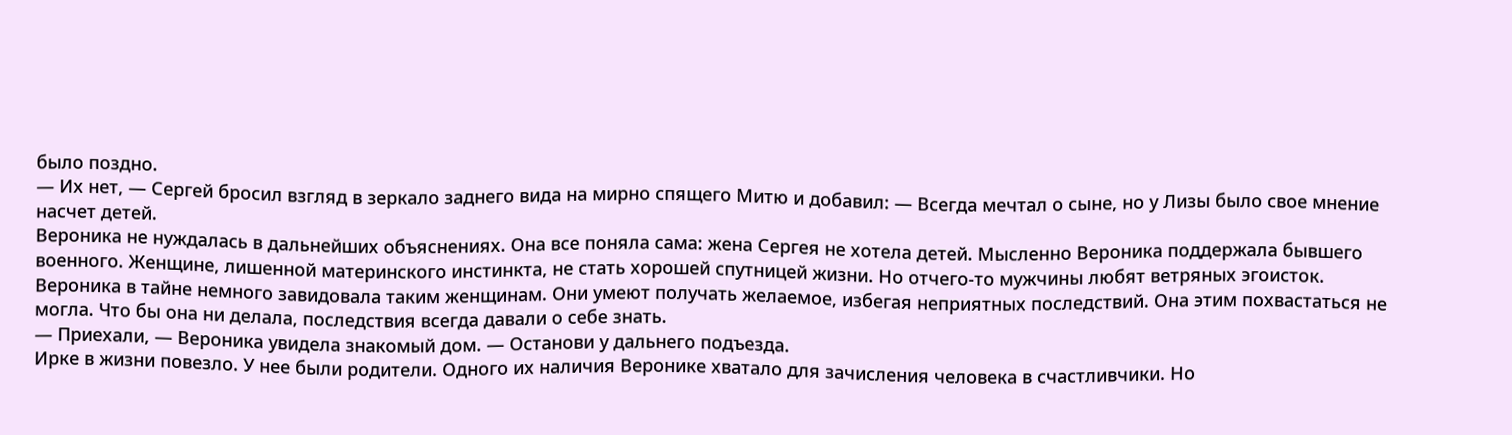было поздно.
— Их нет, — Сергей бросил взгляд в зеркало заднего вида на мирно спящего Митю и добавил: — Всегда мечтал о сыне, но у Лизы было свое мнение насчет детей.
Вероника не нуждалась в дальнейших объяснениях. Она все поняла сама: жена Сергея не хотела детей. Мысленно Вероника поддержала бывшего военного. Женщине, лишенной материнского инстинкта, не стать хорошей спутницей жизни. Но отчего-то мужчины любят ветряных эгоисток. Вероника в тайне немного завидовала таким женщинам. Они умеют получать желаемое, избегая неприятных последствий. Она этим похвастаться не могла. Что бы она ни делала, последствия всегда давали о себе знать.
— Приехали, — Вероника увидела знакомый дом. — Останови у дальнего подъезда.
Ирке в жизни повезло. У нее были родители. Одного их наличия Веронике хватало для зачисления человека в счастливчики. Но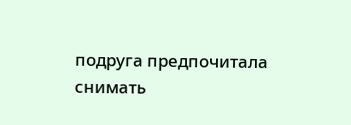подруга предпочитала снимать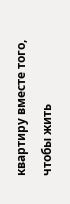квартиру вместе того, чтобы жить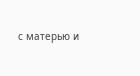с матерью и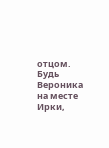отцом. Будь Вероника на месте Ирки,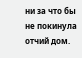ни за что бы не покинула отчий дом.